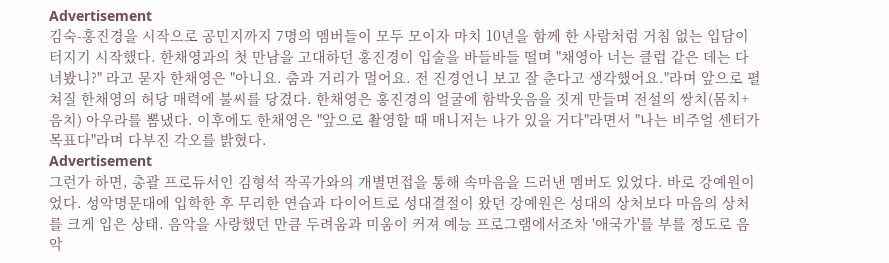Advertisement
김숙-홍진경을 시작으로 공민지까지 7명의 멤버들이 모두 모이자 마치 10년을 함께 한 사람처럼 거침 없는 입담이 터지기 시작했다. 한채영과의 첫 만남을 고대하던 홍진경이 입술을 바들바들 떨며 "채영아 너는 클럽 같은 데는 다녀봤니?" 라고 묻자 한채영은 "아니요. 춤과 거리가 멀어요. 전 진경언니 보고 잘 춘다고 생각했어요."라며 앞으로 펼쳐질 한채영의 허당 매력에 불씨를 당겼다. 한채영은 홍진경의 얼굴에 함박웃음을 짓게 만들며 전설의 쌍치(몸치+음치) 아우라를 뽐냈다. 이후에도 한채영은 "앞으로 촬영할 때 매니저는 나가 있을 거다"라면서 "나는 비주얼 센터가 목표다"라며 다부진 각오를 밝혔다.
Advertisement
그런가 하면, 총괄 프로듀서인 김형석 작곡가와의 개별면접을 통해 속마음을 드러낸 멤버도 있었다. 바로 강예원이었다. 성악명문대에 입학한 후 무리한 연습과 다이어트로 성대결절이 왔던 강예원은 성대의 상처보다 마음의 상처를 크게 입은 상태. 음악을 사랑했던 만큼 두려움과 미움이 커져 예능 프로그램에서조차 '애국가'를 부를 정도로 음악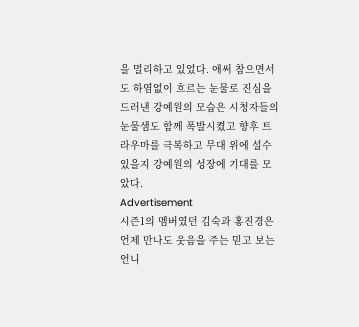을 멀리하고 있었다. 애써 참으면서도 하염없이 흐르는 눈물로 진심을 드러낸 강예원의 모습은 시청자들의 눈물샘도 함께 폭발시켰고 향후 트라우마를 극복하고 무대 위에 설수 있을지 강예원의 성장에 기대를 모았다.
Advertisement
시즌1의 멤버였던 김숙과 홍진경은 언제 만나도 웃음을 주는 믿고 보는 언니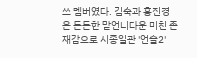쓰 멤버였다. 김숙과 홍진경은 든든한 맏언니다운 미친 존재감으로 시종일관 '언슬2'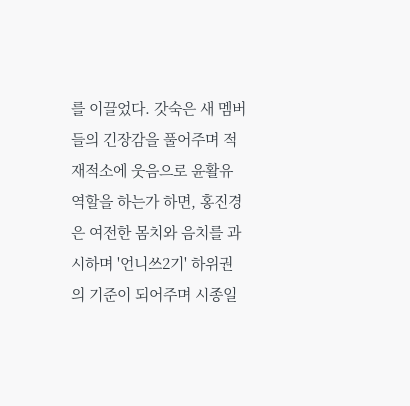를 이끌었다. 갓숙은 새 멤버들의 긴장감을 풀어주며 적재적소에 웃음으로 윤활유 역할을 하는가 하면, 홍진경은 여전한 몸치와 음치를 과시하며 '언니쓰2기' 하위권의 기준이 되어주며 시종일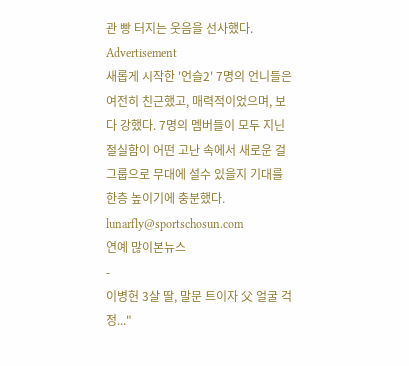관 빵 터지는 웃음을 선사했다.
Advertisement
새롭게 시작한 '언슬2' 7명의 언니들은 여전히 친근했고, 매력적이었으며, 보다 강했다. 7명의 멤버들이 모두 지닌 절실함이 어떤 고난 속에서 새로운 걸그룹으로 무대에 설수 있을지 기대를 한층 높이기에 충분했다.
lunarfly@sportschosun.com
연예 많이본뉴스
-
이병헌 3살 딸, 말문 트이자 父 얼굴 걱정..."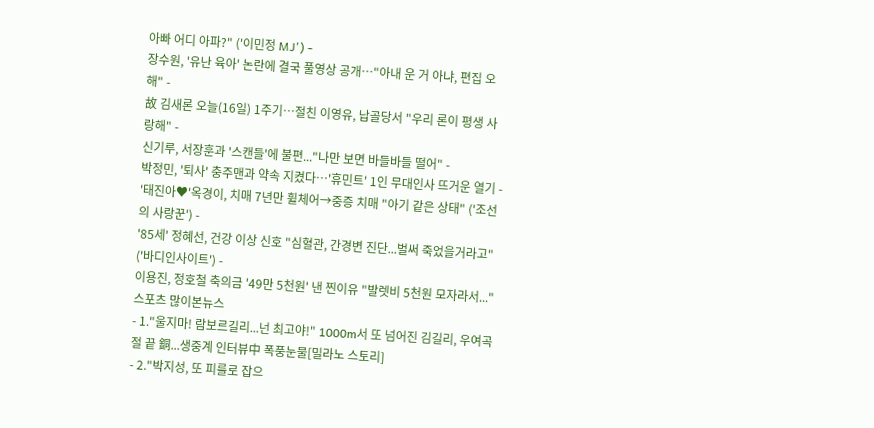아빠 어디 아파?" ('이민정 MJ') -
장수원, '유난 육아' 논란에 결국 풀영상 공개…"아내 운 거 아냐, 편집 오해" -
故 김새론 오늘(16일) 1주기…절친 이영유, 납골당서 "우리 론이 평생 사랑해" -
신기루, 서장훈과 '스캔들'에 불편..."나만 보면 바들바들 떨어" -
박정민, '퇴사' 충주맨과 약속 지켰다…'휴민트' 1인 무대인사 뜨거운 열기 -
'태진아♥'옥경이, 치매 7년만 휠체어→중증 치매 "아기 같은 상태" ('조선의 사랑꾼') -
'85세' 정혜선, 건강 이상 신호 "심혈관, 간경변 진단...벌써 죽었을거라고" ('바디인사이트') -
이용진, 정호철 축의금 '49만 5천원' 낸 찐이유 "발렛비 5천원 모자라서..."
스포츠 많이본뉴스
- 1."울지마! 람보르길리...넌 최고야!" 1000m서 또 넘어진 김길리, 우여곡절 끝 銅...생중계 인터뷰中 폭풍눈물[밀라노 스토리]
- 2."박지성, 또 피를로 잡으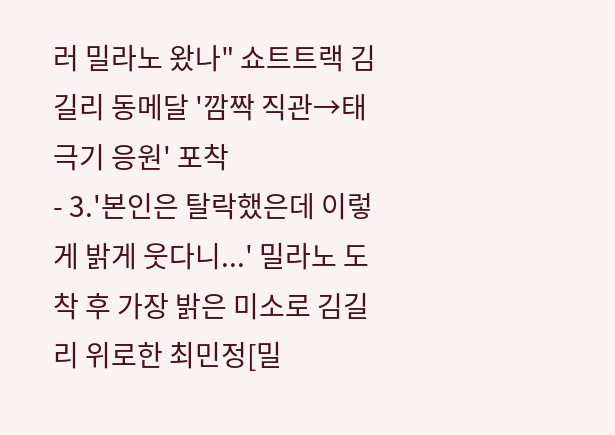러 밀라노 왔나" 쇼트트랙 김길리 동메달 '깜짝 직관→태극기 응원' 포착
- 3.'본인은 탈락했은데 이렇게 밝게 웃다니...' 밀라노 도착 후 가장 밝은 미소로 김길리 위로한 최민정[밀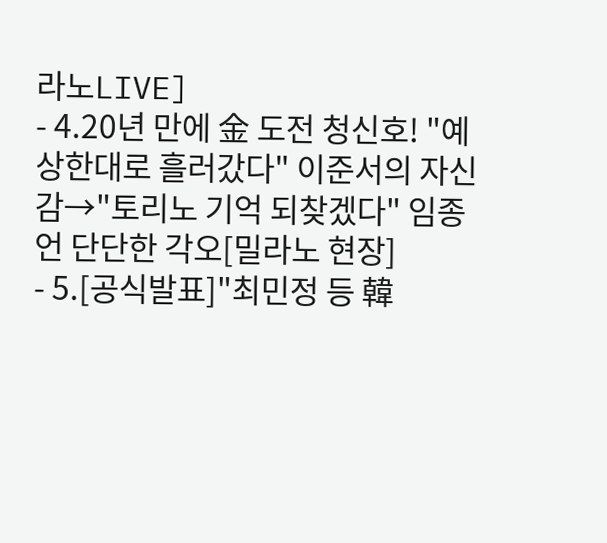라노LIVE]
- 4.20년 만에 金 도전 청신호! "예상한대로 흘러갔다" 이준서의 자신감→"토리노 기억 되찾겠다" 임종언 단단한 각오[밀라노 현장]
- 5.[공식발표]"최민정 등 韓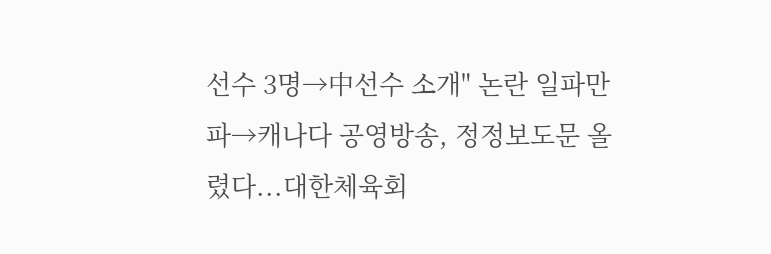선수 3명→中선수 소개" 논란 일파만파→캐나다 공영방송, 정정보도문 올렸다...대한체육회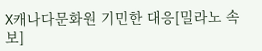X캐나다문화원 기민한 대응[밀라노 속보]